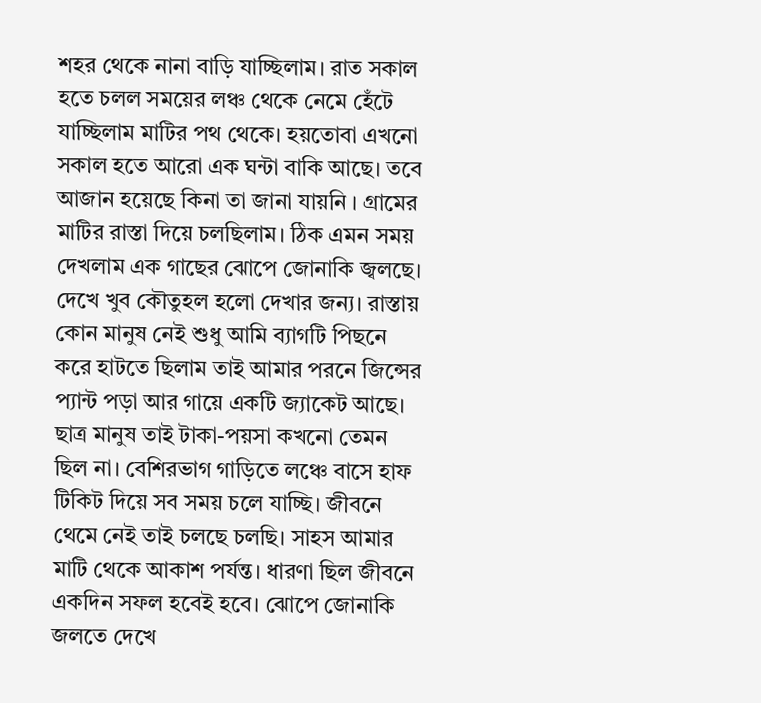শহর থেকে নানা বাড়ি যাচ্ছিলাম। রাত সকাল হতে চলল সময়ের লঞ্চ থেকে নেমে হেঁটে যাচ্ছিলাম মাটির পথ থেকে। হয়তোবা এখনো সকাল হতে আরো এক ঘন্টা বাকি আছে। তবে আজান হয়েছে কিনা তা জানা যায়নি । গ্রামের মাটির রাস্তা দিয়ে চলছিলাম। ঠিক এমন সময় দেখলাম এক গাছের ঝোপে জোনাকি জ্বলছে। দেখে খুব কৌতুহল হলো দেখার জন্য। রাস্তায় কোন মানুষ নেই শুধু আমি ব্যাগটি পিছনে করে হাটতে ছিলাম তাই আমার পরনে জিন্সের প্যান্ট পড়া আর গায়ে একটি জ্যাকেট আছে। ছাত্র মানুষ তাই টাকা-পয়সা কখনো তেমন ছিল না। বেশিরভাগ গাড়িতে লঞ্চে বাসে হাফ টিকিট দিয়ে সব সময় চলে যাচ্ছি। জীবনে থেমে নেই তাই চলছে চলছি। সাহস আমার মাটি থেকে আকাশ পর্যন্ত। ধারণা ছিল জীবনে একদিন সফল হবেই হবে। ঝোপে জোনাকি জলতে দেখে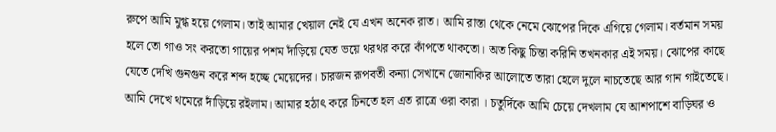রুপে আমি মুগ্ধ হয়ে গেলাম। তাই আমার খেয়াল নেই যে এখন অনেক রাত। আমি রাস্তা থেকে নেমে ঝোপের দিকে এগিয়ে গেলাম। বর্তমান সময় হলে তো গাও সং করতো গায়ের পশম দাঁড়িয়ে যেত ভয়ে থরথর করে কাঁপতে থাকতো। অত কিছু চিন্তা করিনি তখনকার এই সময়। ঝোপের কাছে যেতে দেখি গুনগুন করে শব্দ হচ্ছে মেয়েদের। চারজন রূপবতী কন্যা সেখানে জোনাকির আলোতে তারা হেলে দুলে নাচতেছে আর গান গাইতেছে। আমি দেখে থমেরে দাঁড়িয়ে রইলাম। আমার হঠাৎ করে চিনতে হল এত রাত্রে ওরা কারা । চতুর্দিকে আমি চেয়ে দেখলাম যে আশপাশে বাড়িঘর ও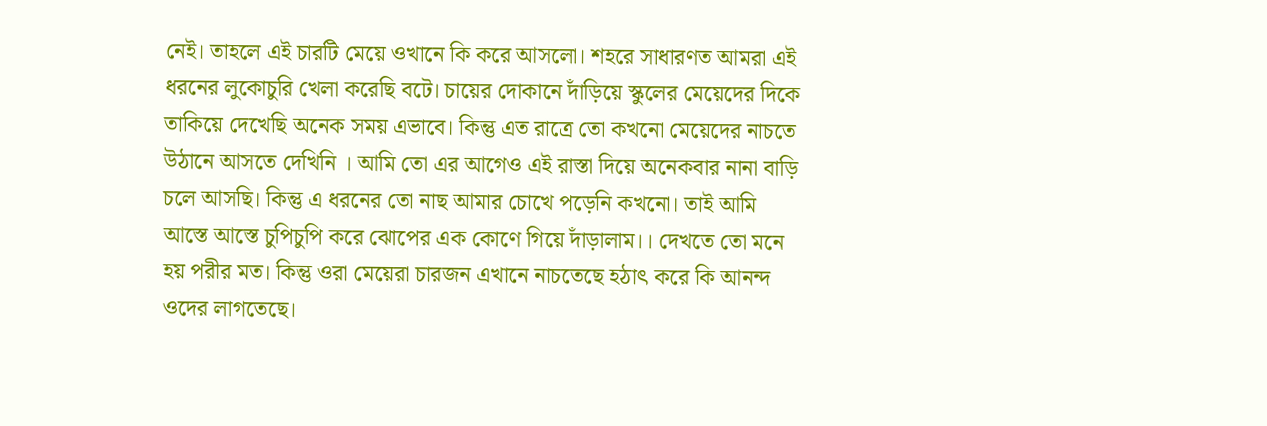নেই। তাহলে এই চারটি মেয়ে ওখানে কি করে আসলো। শহরে সাধারণত আমরা এই ধরনের লুকোচুরি খেলা করেছি বটে। চায়ের দোকানে দাঁড়িয়ে স্কুলের মেয়েদের দিকে তাকিয়ে দেখেছি অনেক সময় এভাবে। কিন্তু এত রাত্রে তো কখনো মেয়েদের নাচতে উঠানে আসতে দেখিনি । আমি তো এর আগেও এই রাস্তা দিয়ে অনেকবার নানা বাড়ি চলে আসছি। কিন্তু এ ধরনের তো নাছ আমার চোখে পড়েনি কখনো। তাই আমি আস্তে আস্তে চুপিচুপি করে ঝোপের এক কোণে গিয়ে দাঁড়ালাম।। দেখতে তো মনে হয় পরীর মত। কিন্তু ওরা মেয়েরা চারজন এখানে নাচতেছে হঠাৎ করে কি আনন্দ ওদের লাগতেছে।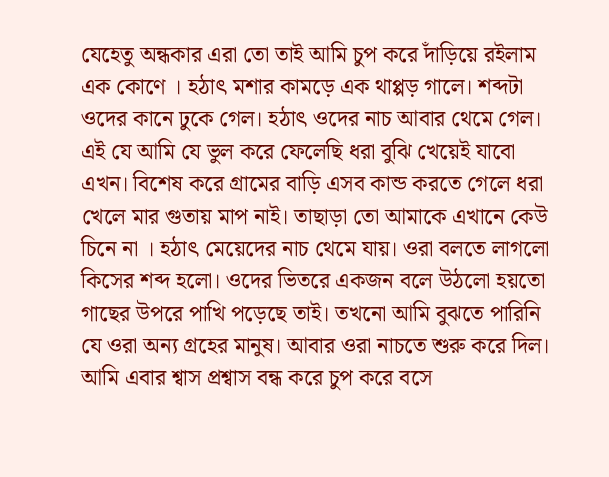যেহেতু অন্ধকার এরা তো তাই আমি চুপ করে দাঁড়িয়ে রইলাম এক কোণে । হঠাৎ মশার কামড়ে এক থাপ্পড় গালে। শব্দটা ওদের কানে ঢুকে গেল। হঠাৎ ওদের নাচ আবার থেমে গেল। এই যে আমি যে ভুল করে ফেলেছি ধরা বুঝি খেয়েই যাবো এখন। বিশেষ করে গ্রামের বাড়ি এসব কান্ড করতে গেলে ধরা খেলে মার গুতায় মাপ নাই। তাছাড়া তো আমাকে এখানে কেউ চিনে না । হঠাৎ মেয়েদের নাচ থেমে যায়। ওরা বলতে লাগলো কিসের শব্দ হলো। ওদের ভিতরে একজন বলে উঠলো হয়তো গাছের উপরে পাখি পড়েছে তাই। তখনো আমি বুঝতে পারিনি যে ওরা অন্য গ্রহের মানুষ। আবার ওরা নাচতে শুরু করে দিল। আমি এবার শ্বাস প্রশ্বাস বন্ধ করে চুপ করে বসে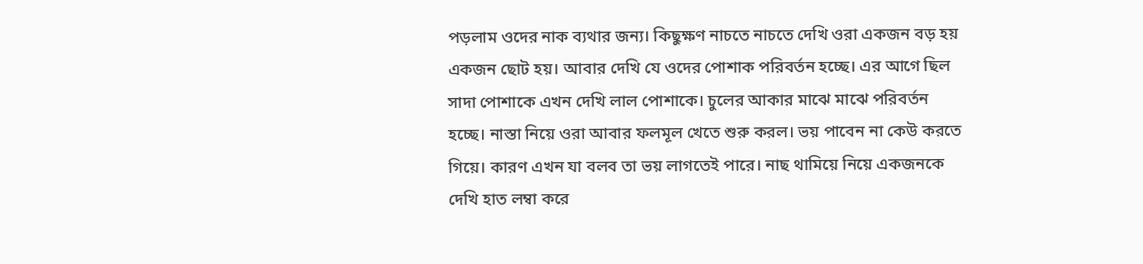পড়লাম ওদের নাক ব্যথার জন্য। কিছুক্ষণ নাচতে নাচতে দেখি ওরা একজন বড় হয় একজন ছোট হয়। আবার দেখি যে ওদের পোশাক পরিবর্তন হচ্ছে। এর আগে ছিল সাদা পোশাকে এখন দেখি লাল পোশাকে। চুলের আকার মাঝে মাঝে পরিবর্তন হচ্ছে। নাস্তা নিয়ে ওরা আবার ফলমূল খেতে শুরু করল। ভয় পাবেন না কেউ করতে গিয়ে। কারণ এখন যা বলব তা ভয় লাগতেই পারে। নাছ থামিয়ে নিয়ে একজনকে দেখি হাত লম্বা করে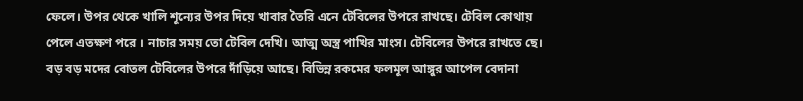ফেলে। উপর থেকে খালি শূন্যের উপর দিয়ে খাবার তৈরি এনে টেবিলের উপরে রাখছে। টেবিল কোথায় পেলে এতক্ষণ পরে । নাচার সময় তো টেবিল দেখি। আত্ম অস্ত্র পাখির মাংস। টেবিলের উপরে রাখতে ছে। বড় বড় মদের বোতল টেবিলের উপরে দাঁড়িয়ে আছে। বিভিন্ন রকমের ফলমূল আঙ্গুর আপেল বেদানা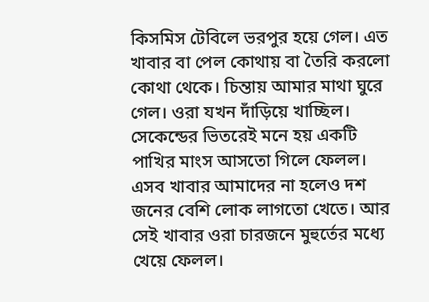কিসমিস টেবিলে ভরপুর হয়ে গেল। এত খাবার বা পেল কোথায় বা তৈরি করলো কোথা থেকে। চিন্তায় আমার মাথা ঘুরে গেল। ওরা যখন দাঁড়িয়ে খাচ্ছিল। সেকেন্ডের ভিতরেই মনে হয় একটি পাখির মাংস আসতো গিলে ফেলল। এসব খাবার আমাদের না হলেও দশ জনের বেশি লোক লাগতো খেতে। আর সেই খাবার ওরা চারজনে মুহুর্তের মধ্যে খেয়ে ফেলল।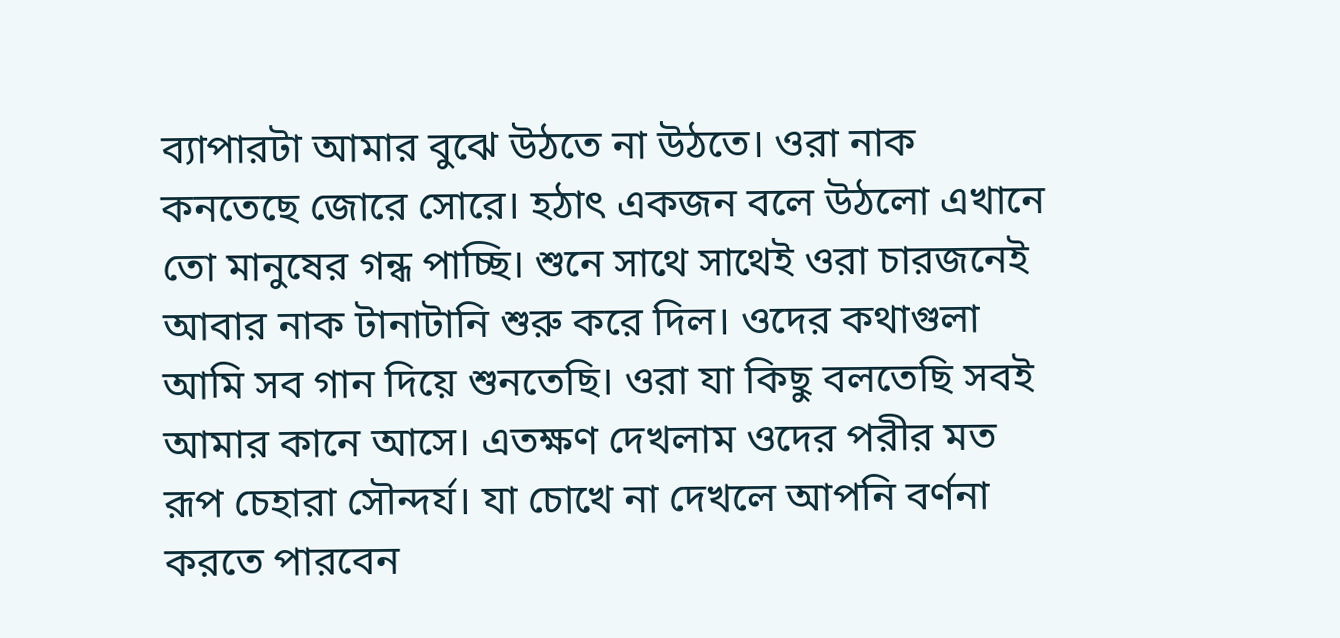ব্যাপারটা আমার বুঝে উঠতে না উঠতে। ওরা নাক কনতেছে জোরে সোরে। হঠাৎ একজন বলে উঠলো এখানে তো মানুষের গন্ধ পাচ্ছি। শুনে সাথে সাথেই ওরা চারজনেই আবার নাক টানাটানি শুরু করে দিল। ওদের কথাগুলা আমি সব গান দিয়ে শুনতেছি। ওরা যা কিছু বলতেছি সবই আমার কানে আসে। এতক্ষণ দেখলাম ওদের পরীর মত রূপ চেহারা সৌন্দর্য। যা চোখে না দেখলে আপনি বর্ণনা করতে পারবেন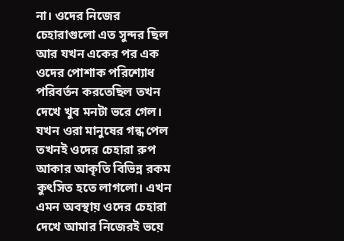না। ওদের নিজের চেহারাগুলো এত সুন্দর ছিল আর যখন একের পর এক ওদের পোশাক পরিশ্যোধ পরিবর্তন করতেছিল তখন দেখে খুব মনটা ভরে গেল। যখন ওরা মানুষের গন্ধ পেল তখনই ওদের চেহারা রুপ আকার আকৃতি বিভিন্ন রকম কুৎসিত হতে লাগলো। এখন এমন অবস্থায় ওদের চেহারা দেখে আমার নিজেরই ভয়ে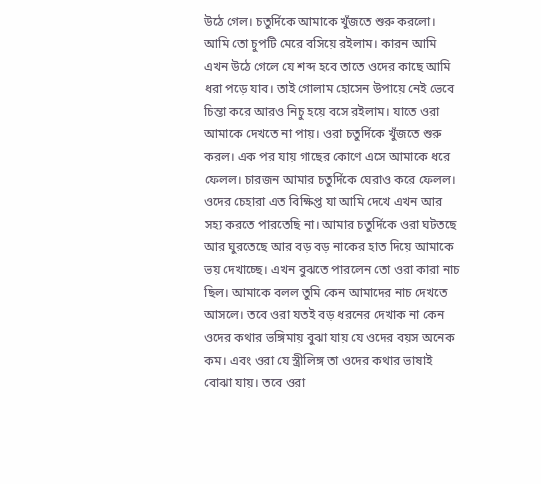উঠে গেল। চতুর্দিকে আমাকে খুঁজতে শুরু করলো। আমি তো চুপটি মেরে বসিয়ে রইলাম। কারন আমি এখন উঠে গেলে যে শব্দ হবে তাতে ওদের কাছে আমি ধরা পড়ে যাব। তাই গোলাম হোসেন উপায়ে নেই ভেবে চিন্তা করে আরও নিচু হয়ে বসে রইলাম। যাতে ওরা আমাকে দেখতে না পায়। ওরা চতুর্দিকে খুঁজতে শুরু করল। এক পর যায় গাছের কোণে এসে আমাকে ধরে ফেলল। চারজন আমার চতুর্দিকে ঘেরাও করে ফেলল। ওদের চেহারা এত বিক্ষিপ্ত যা আমি দেখে এখন আর সহ্য করতে পারতেছি না। আমার চতুর্দিকে ওরা ঘটতছে আর ঘুরতেছে আর বড় বড় নাকের হাত দিয়ে আমাকে ভয় দেখাচ্ছে। এখন বুঝতে পারলেন তো ওরা কারা নাচ ছিল। আমাকে বলল তুমি কেন আমাদের নাচ দেখতে আসলে। তবে ওরা যতই বড় ধরনের দেখাক না কেন ওদের কথার ভঙ্গিমায় বুঝা যায় যে ওদের বয়স অনেক কম। এবং ওরা যে স্ত্রীলিঙ্গ তা ওদের কথার ভাষাই বোঝা যায়। তবে ওরা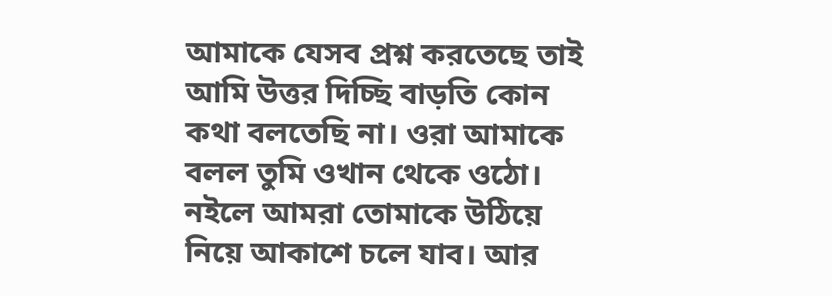আমাকে যেসব প্রশ্ন করতেছে তাই আমি উত্তর দিচ্ছি বাড়তি কোন কথা বলতেছি না। ওরা আমাকে বলল তুমি ওখান থেকে ওঠো। নইলে আমরা তোমাকে উঠিয়ে নিয়ে আকাশে চলে যাব। আর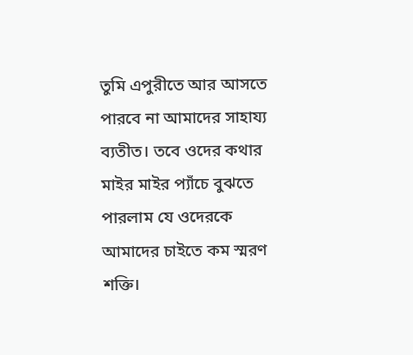তুমি এপুরীতে আর আসতে পারবে না আমাদের সাহায্য ব্যতীত। তবে ওদের কথার মাইর মাইর প্যাঁচে বুঝতে পারলাম যে ওদেরকে আমাদের চাইতে কম স্মরণ শক্তি।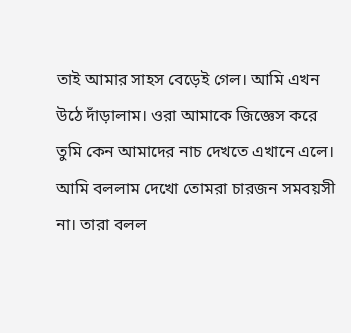তাই আমার সাহস বেড়েই গেল। আমি এখন উঠে দাঁড়ালাম। ওরা আমাকে জিজ্ঞেস করে তুমি কেন আমাদের নাচ দেখতে এখানে এলে। আমি বললাম দেখো তোমরা চারজন সমবয়সী না। তারা বলল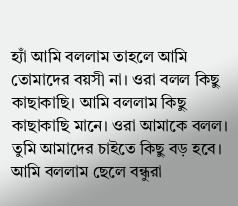হ্যাঁ আমি বললাম তাহলে আমি তোমাদের বয়সী না। ওরা বলল কিছু কাছাকাছি। আমি বললাম কিছু কাছাকাছি মানে। ওরা আমাকে বলল। তুমি আমাদের চাইতে কিছু বড় হবে। আমি বললাম ছেলে বন্ধুরা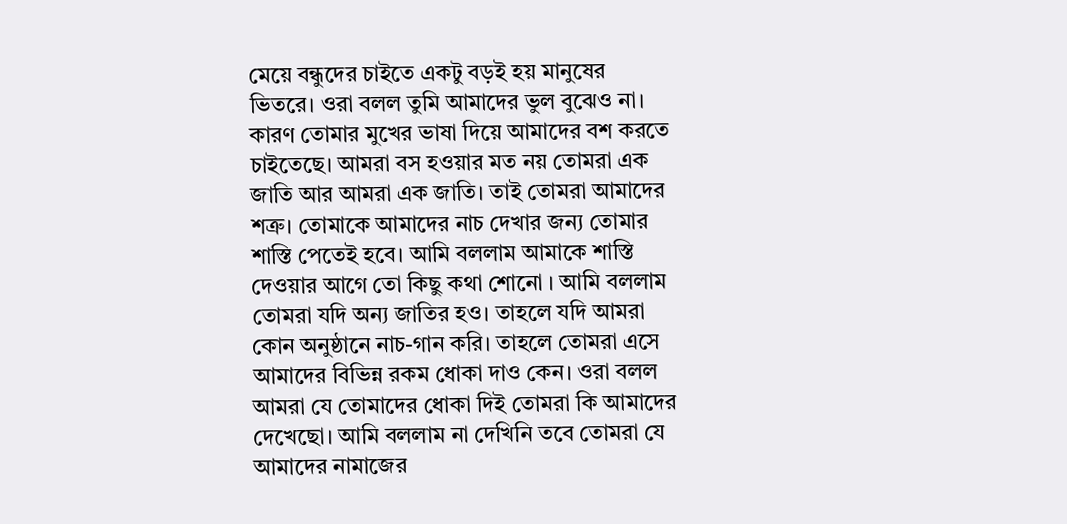মেয়ে বন্ধুদের চাইতে একটু বড়ই হয় মানুষের ভিতরে। ওরা বলল তুমি আমাদের ভুল বুঝেও না। কারণ তোমার মুখের ভাষা দিয়ে আমাদের বশ করতে চাইতেছে। আমরা বস হওয়ার মত নয় তোমরা এক জাতি আর আমরা এক জাতি। তাই তোমরা আমাদের শত্রু। তোমাকে আমাদের নাচ দেখার জন্য তোমার শাস্তি পেতেই হবে। আমি বললাম আমাকে শাস্তি দেওয়ার আগে তো কিছু কথা শোনো । আমি বললাম তোমরা যদি অন্য জাতির হও। তাহলে যদি আমরা কোন অনুষ্ঠানে নাচ-গান করি। তাহলে তোমরা এসে আমাদের বিভিন্ন রকম ধোকা দাও কেন। ওরা বলল আমরা যে তোমাদের ধোকা দিই তোমরা কি আমাদের দেখেছো। আমি বললাম না দেখিনি তবে তোমরা যে আমাদের নামাজের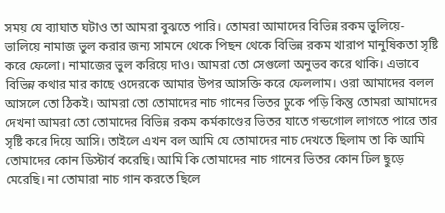সময় যে ব্যাঘাত ঘটাও তা আমরা বুঝতে পারি। তোমরা আমাদের বিভিন্ন রকম ভুলিয়ে-ভালিয়ে নামাজ ভুল করার জন্য সামনে থেকে পিছন থেকে বিভিন্ন রকম খারাপ মানুষিকতা সৃষ্টি করে ফেলো। নামাজের ভুল করিয়ে দাও। আমরা তো সেগুলো অনুভব করে থাকি। এভাবে বিভিন্ন কথার মার কাছে ওদেরকে আমার উপর আসক্তি করে ফেললাম। ওরা আমাদের বলল আসলে তো ঠিকই। আমরা তো তোমাদের নাচ গানের ভিতর ঢুকে পড়ি কিন্তু তোমরা আমাদের দেখনা আমরা তো তোমাদের বিভিন্ন রকম কর্মকাণ্ডের ভিতর যাতে গন্ডগোল লাগতে পারে তার সৃষ্টি করে দিয়ে আসি। তাইলে এখন বল আমি যে তোমাদের নাচ দেখতে ছিলাম তা কি আমি তোমাদের কোন ডিস্টার্ব করেছি। আমি কি তোমাদের নাচ গানের ভিতর কোন ঢিল ছুড়ে মেরেছি। না তোমারা নাচ গান করতে ছিলে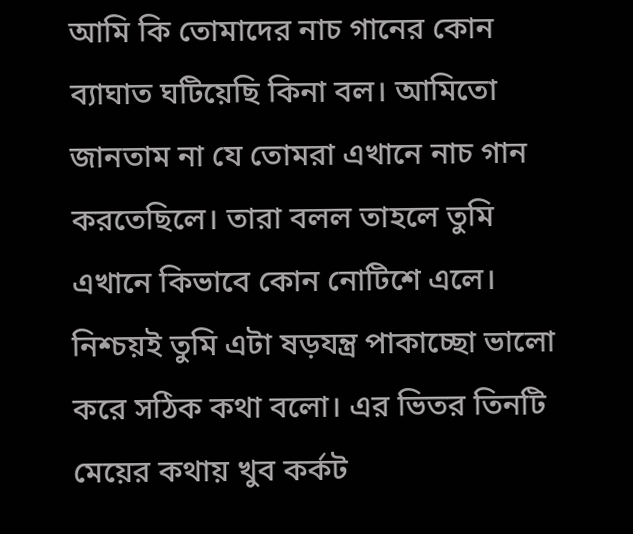আমি কি তোমাদের নাচ গানের কোন ব্যাঘাত ঘটিয়েছি কিনা বল। আমিতো জানতাম না যে তোমরা এখানে নাচ গান করতেছিলে। তারা বলল তাহলে তুমি এখানে কিভাবে কোন নোটিশে এলে। নিশ্চয়ই তুমি এটা ষড়যন্ত্র পাকাচ্ছো ভালো করে সঠিক কথা বলো। এর ভিতর তিনটি মেয়ের কথায় খুব কর্কট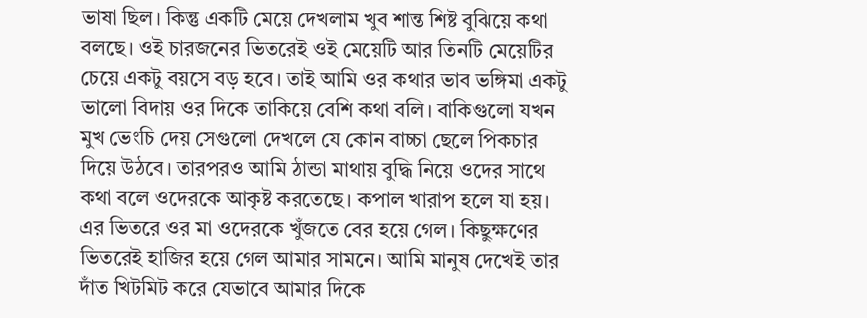ভাষা ছিল। কিন্তু একটি মেয়ে দেখলাম খুব শান্ত শিষ্ট বুঝিয়ে কথা বলছে। ওই চারজনের ভিতরেই ওই মেয়েটি আর তিনটি মেয়েটির চেয়ে একটু বয়সে বড় হবে। তাই আমি ওর কথার ভাব ভঙ্গিমা একটু ভালো বিদায় ওর দিকে তাকিয়ে বেশি কথা বলি। বাকিগুলো যখন মুখ ভেংচি দেয় সেগুলো দেখলে যে কোন বাচ্চা ছেলে পিকচার দিয়ে উঠবে। তারপরও আমি ঠান্ডা মাথায় বুদ্ধি নিয়ে ওদের সাথে কথা বলে ওদেরকে আকৃষ্ট করতেছে। কপাল খারাপ হলে যা হয়। এর ভিতরে ওর মা ওদেরকে খুঁজতে বের হয়ে গেল। কিছুক্ষণের ভিতরেই হাজির হয়ে গেল আমার সামনে। আমি মানুষ দেখেই তার দাঁত খিটমিট করে যেভাবে আমার দিকে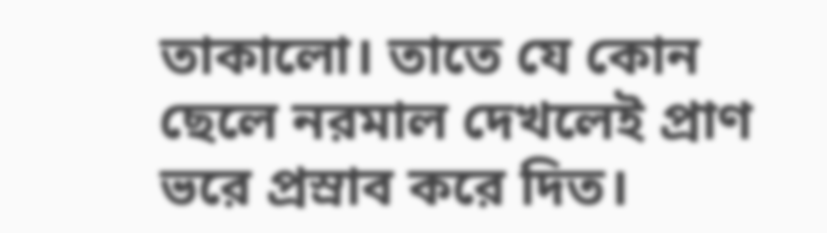তাকালো। তাতে যে কোন ছেলে নরমাল দেখলেই প্রাণ ভরে প্রস্রাব করে দিত।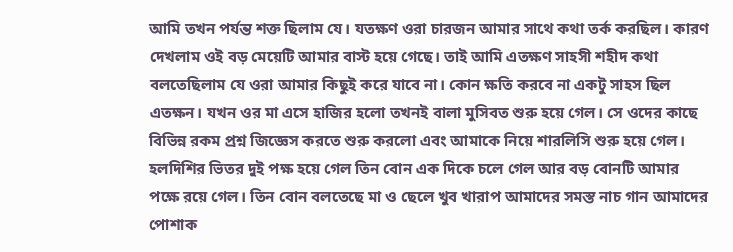আমি তখন পর্যন্ত শক্ত ছিলাম যে। যতক্ষণ ওরা চারজন আমার সাথে কথা তর্ক করছিল। কারণ দেখলাম ওই বড় মেয়েটি আমার বাস্ট হয়ে গেছে। তাই আমি এতক্ষণ সাহসী শহীদ কথা বলতেছিলাম যে ওরা আমার কিছুই করে যাবে না। কোন ক্ষতি করবে না একটু সাহস ছিল এতক্ষন। যখন ওর মা এসে হাজির হলো তখনই বালা মুসিবত শুরু হয়ে গেল। সে ওদের কাছে বিভিন্ন রকম প্রশ্ন জিজ্ঞেস করতে শুরু করলো এবং আমাকে নিয়ে শারলিসি শুরু হয়ে গেল। হলদিশির ভিতর দুই পক্ষ হয়ে গেল তিন বোন এক দিকে চলে গেল আর বড় বোনটি আমার পক্ষে রয়ে গেল। তিন বোন বলতেছে মা ও ছেলে খুব খারাপ আমাদের সমস্ত নাচ গান আমাদের পোশাক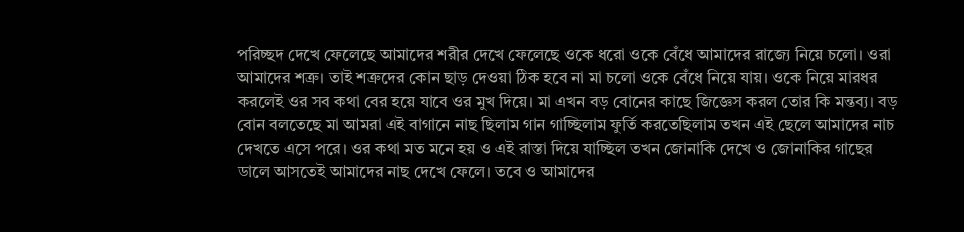পরিচ্ছদ দেখে ফেলেছে আমাদের শরীর দেখে ফেলেছে ওকে ধরো ওকে বেঁধে আমাদের রাজ্যে নিয়ে চলো। ওরা আমাদের শত্রু। তাই শত্রুদের কোন ছাড় দেওয়া ঠিক হবে না মা চলো ওকে বেঁধে নিয়ে যায়। ওকে নিয়ে মারধর করলেই ওর সব কথা বের হয়ে যাবে ওর মুখ দিয়ে। মা এখন বড় বোনের কাছে জিজ্ঞেস করল তোর কি মন্তব্য। বড় বোন বলতেছে মা আমরা এই বাগানে নাছ ছিলাম গান গাচ্ছিলাম ফুর্তি করতেছিলাম তখন এই ছেলে আমাদের নাচ দেখতে এসে পরে। ওর কথা মত মনে হয় ও এই রাস্তা দিয়ে যাচ্ছিল তখন জোনাকি দেখে ও জোনাকির গাছের ডালে আসতেই আমাদের নাছ দেখে ফেলে। তবে ও আমাদের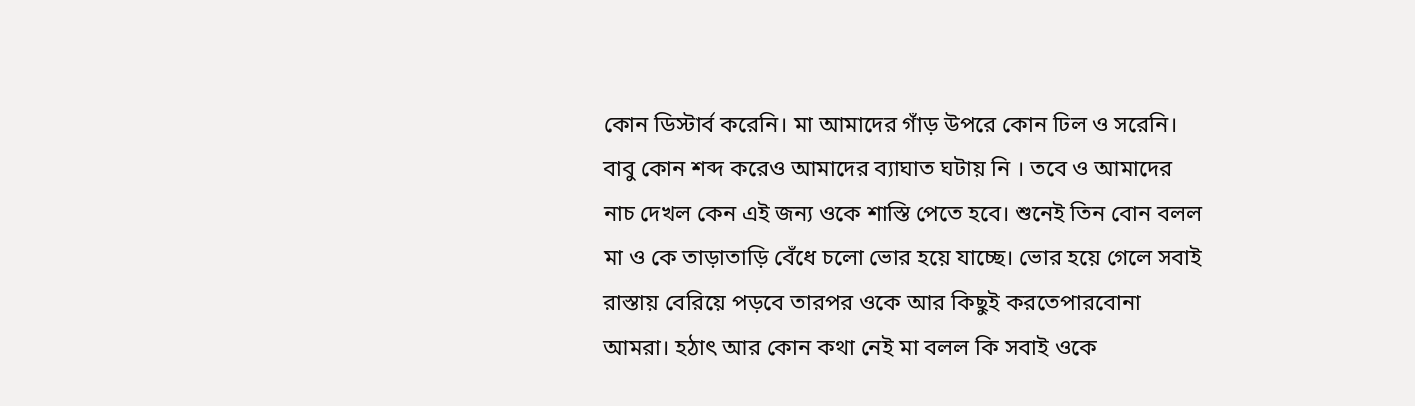কোন ডিস্টার্ব করেনি। মা আমাদের গাঁড় উপরে কোন ঢিল ও সরেনি। বাবু কোন শব্দ করেও আমাদের ব্যাঘাত ঘটায় নি । তবে ও আমাদের নাচ দেখল কেন এই জন্য ওকে শাস্তি পেতে হবে। শুনেই তিন বোন বলল মা ও কে তাড়াতাড়ি বেঁধে চলো ভোর হয়ে যাচ্ছে। ভোর হয়ে গেলে সবাই রাস্তায় বেরিয়ে পড়বে তারপর ওকে আর কিছুই করতেপারবোনা আমরা। হঠাৎ আর কোন কথা নেই মা বলল কি সবাই ওকে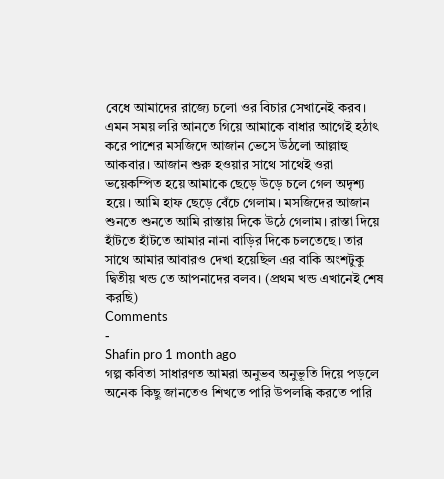বেধে আমাদের রাজ্যে চলো ওর বিচার সেখানেই করব। এমন সময় লরি আনতে গিয়ে আমাকে বাধার আগেই হঠাৎ করে পাশের মসজিদে আজান ভেসে উঠলো আল্লাহু আকবার। আজান শুরু হওয়ার সাথে সাথেই ওরা ভয়েকম্পিত হয়ে আমাকে ছেড়ে উড়ে চলে গেল অদৃশ্য হয়ে। আমি হাফ ছেড়ে বেঁচে গেলাম। মসজিদের আজান শুনতে শুনতে আমি রাস্তায় দিকে উঠে গেলাম। রাস্তা দিয়ে হাঁটতে হাঁটতে আমার নানা বাড়ির দিকে চলতেছে। তার সাথে আমার আবারও দেখা হয়েছিল এর বাকি অংশটুকু দ্বিতীয় খন্ড তে আপনাদের বলব। (প্রথম খন্ড এখানেই শেষ করছি)
Comments
-
Shafin pro 1 month ago
গল্প কবিতা সাধারণত আমরা অনুভব অনুভূতি দিয়ে পড়লে অনেক কিছু জানতেও শিখতে পারি উপলব্ধি করতে পারি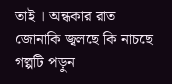তাই । অন্ধকার রাত জোনাকি জ্বলছে কি নাচছে গল্পটি পড়ুন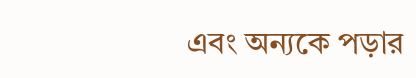এবং অন্যকে পড়ার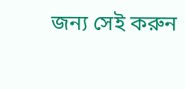জন্য সেই করুন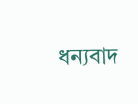ধন্যবাদ